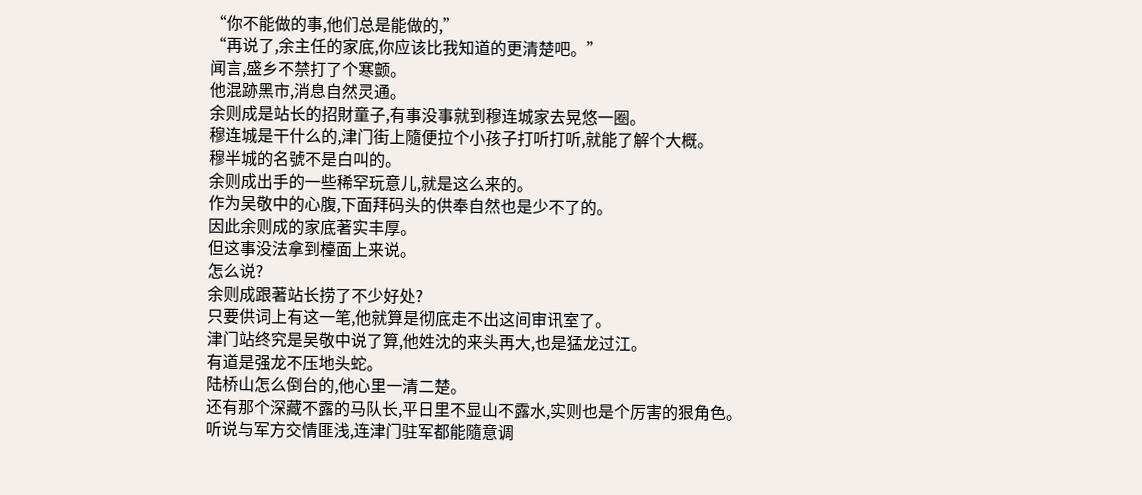“你不能做的事,他们总是能做的,”
“再说了,余主任的家底,你应该比我知道的更清楚吧。”
闻言,盛乡不禁打了个寒颤。
他混跡黑市,消息自然灵通。
余则成是站长的招財童子,有事没事就到穆连城家去晃悠一圈。
穆连城是干什么的,津门街上隨便拉个小孩子打听打听,就能了解个大概。
穆半城的名號不是白叫的。
余则成出手的一些稀罕玩意儿,就是这么来的。
作为吴敬中的心腹,下面拜码头的供奉自然也是少不了的。
因此余则成的家底著实丰厚。
但这事没法拿到檯面上来说。
怎么说?
余则成跟著站长捞了不少好处?
只要供词上有这一笔,他就算是彻底走不出这间审讯室了。
津门站终究是吴敬中说了算,他姓沈的来头再大,也是猛龙过江。
有道是强龙不压地头蛇。
陆桥山怎么倒台的,他心里一清二楚。
还有那个深藏不露的马队长,平日里不显山不露水,实则也是个厉害的狠角色。
听说与军方交情匪浅,连津门驻军都能隨意调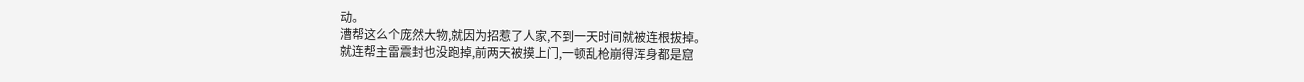动。
漕帮这么个庞然大物,就因为招惹了人家,不到一天时间就被连根拔掉。
就连帮主雷震封也没跑掉,前两天被摸上门,一顿乱枪崩得浑身都是窟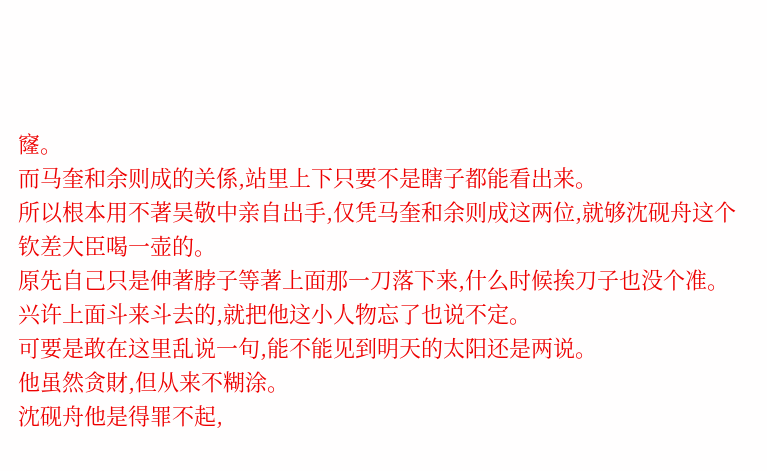窿。
而马奎和余则成的关係,站里上下只要不是瞎子都能看出来。
所以根本用不著吴敬中亲自出手,仅凭马奎和余则成这两位,就够沈砚舟这个钦差大臣喝一壶的。
原先自己只是伸著脖子等著上面那一刀落下来,什么时候挨刀子也没个准。
兴许上面斗来斗去的,就把他这小人物忘了也说不定。
可要是敢在这里乱说一句,能不能见到明天的太阳还是两说。
他虽然贪財,但从来不糊涂。
沈砚舟他是得罪不起,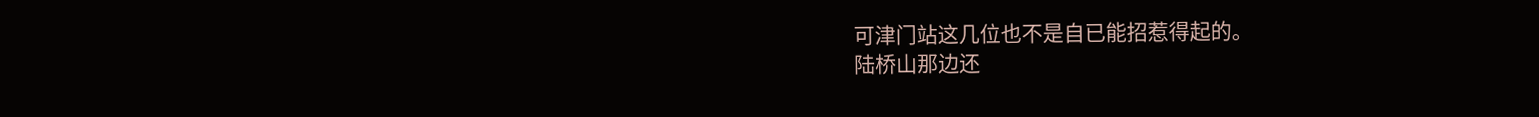可津门站这几位也不是自已能招惹得起的。
陆桥山那边还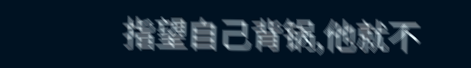指望自己背锅,他就不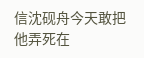信沈砚舟今天敢把他弄死在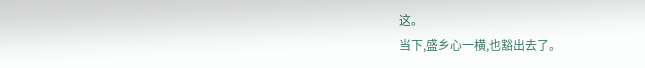这。
当下,盛乡心一横,也豁出去了。